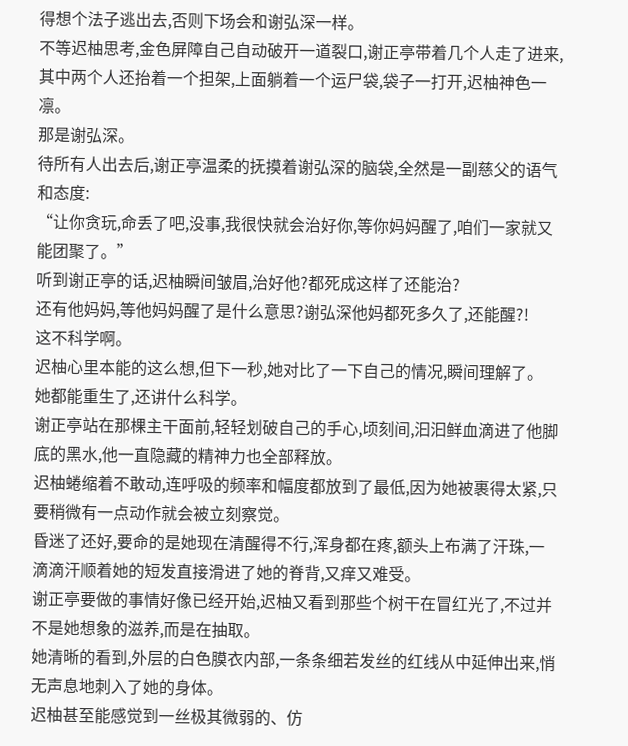得想个法子逃出去,否则下场会和谢弘深一样。
不等迟柚思考,金色屏障自己自动破开一道裂口,谢正亭带着几个人走了进来,其中两个人还抬着一个担架,上面躺着一个运尸袋,袋子一打开,迟柚神色一凛。
那是谢弘深。
待所有人出去后,谢正亭温柔的抚摸着谢弘深的脑袋,全然是一副慈父的语气和态度:
“让你贪玩,命丢了吧,没事,我很快就会治好你,等你妈妈醒了,咱们一家就又能团聚了。”
听到谢正亭的话,迟柚瞬间皱眉,治好他?都死成这样了还能治?
还有他妈妈,等他妈妈醒了是什么意思?谢弘深他妈都死多久了,还能醒?!
这不科学啊。
迟柚心里本能的这么想,但下一秒,她对比了一下自己的情况,瞬间理解了。
她都能重生了,还讲什么科学。
谢正亭站在那棵主干面前,轻轻划破自己的手心,顷刻间,汩汩鲜血滴进了他脚底的黑水,他一直隐藏的精神力也全部释放。
迟柚蜷缩着不敢动,连呼吸的频率和幅度都放到了最低,因为她被裹得太紧,只要稍微有一点动作就会被立刻察觉。
昏迷了还好,要命的是她现在清醒得不行,浑身都在疼,额头上布满了汗珠,一滴滴汗顺着她的短发直接滑进了她的脊背,又痒又难受。
谢正亭要做的事情好像已经开始,迟柚又看到那些个树干在冒红光了,不过并不是她想象的滋养,而是在抽取。
她清晰的看到,外层的白色膜衣内部,一条条细若发丝的红线从中延伸出来,悄无声息地刺入了她的身体。
迟柚甚至能感觉到一丝极其微弱的、仿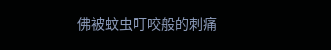佛被蚊虫叮咬般的刺痛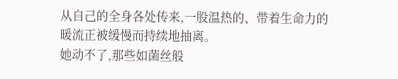从自己的全身各处传来,一股温热的、带着生命力的暖流正被缓慢而持续地抽离。
她动不了,那些如菌丝般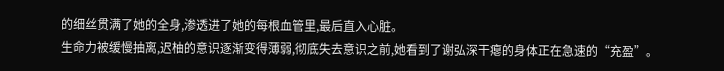的细丝贯满了她的全身,渗透进了她的每根血管里,最后直入心脏。
生命力被缓慢抽离,迟柚的意识逐渐变得薄弱,彻底失去意识之前,她看到了谢弘深干瘪的身体正在急速的“充盈”。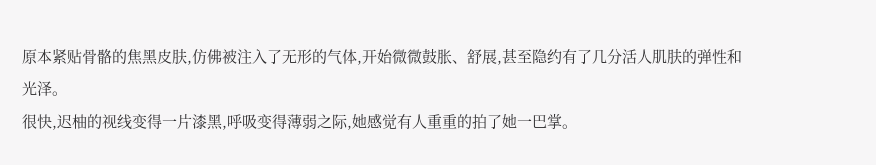原本紧贴骨骼的焦黑皮肤,仿佛被注入了无形的气体,开始微微鼓胀、舒展,甚至隐约有了几分活人肌肤的弹性和光泽。
很快,迟柚的视线变得一片漆黑,呼吸变得薄弱之际,她感觉有人重重的拍了她一巴掌。